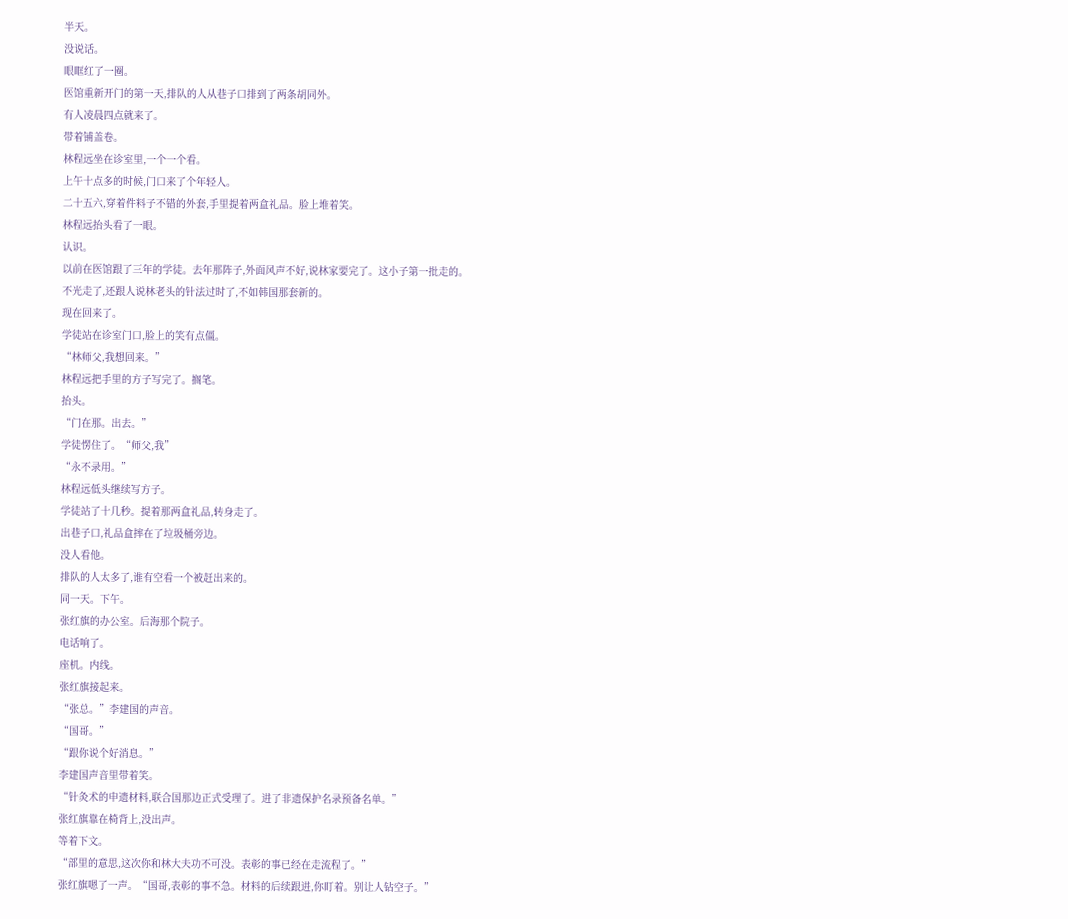半天。
没说话。
眼眶红了一圈。
医馆重新开门的第一天,排队的人从巷子口排到了两条胡同外。
有人凌晨四点就来了。
带着铺盖卷。
林程远坐在诊室里,一个一个看。
上午十点多的时候,门口来了个年轻人。
二十五六,穿着件料子不错的外套,手里提着两盒礼品。脸上堆着笑。
林程远抬头看了一眼。
认识。
以前在医馆跟了三年的学徒。去年那阵子,外面风声不好,说林家要完了。这小子第一批走的。
不光走了,还跟人说林老头的针法过时了,不如韩国那套新的。
现在回来了。
学徒站在诊室门口,脸上的笑有点僵。
“林师父,我想回来。”
林程远把手里的方子写完了。搁笔。
抬头。
“门在那。出去。”
学徒愣住了。“师父,我”
“永不录用。”
林程远低头继续写方子。
学徒站了十几秒。提着那两盒礼品,转身走了。
出巷子口,礼品盒摔在了垃圾桶旁边。
没人看他。
排队的人太多了,谁有空看一个被赶出来的。
同一天。下午。
张红旗的办公室。后海那个院子。
电话响了。
座机。内线。
张红旗接起来。
“张总。”李建国的声音。
“国哥。”
“跟你说个好消息。”
李建国声音里带着笑。
“针灸术的申遗材料,联合国那边正式受理了。进了非遗保护名录预备名单。”
张红旗靠在椅背上,没出声。
等着下文。
“部里的意思,这次你和林大夫功不可没。表彰的事已经在走流程了。”
张红旗嗯了一声。“国哥,表彰的事不急。材料的后续跟进,你盯着。别让人钻空子。”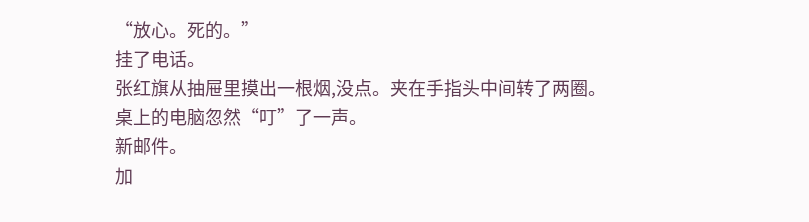“放心。死的。”
挂了电话。
张红旗从抽屉里摸出一根烟,没点。夹在手指头中间转了两圈。
桌上的电脑忽然“叮”了一声。
新邮件。
加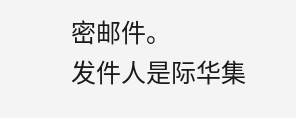密邮件。
发件人是际华集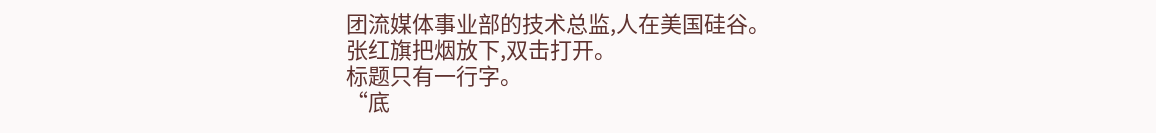团流媒体事业部的技术总监,人在美国硅谷。
张红旗把烟放下,双击打开。
标题只有一行字。
“底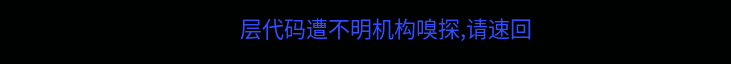层代码遭不明机构嗅探,请速回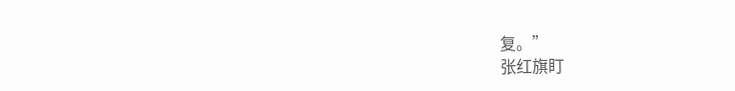复。”
张红旗盯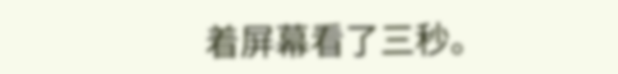着屏幕看了三秒。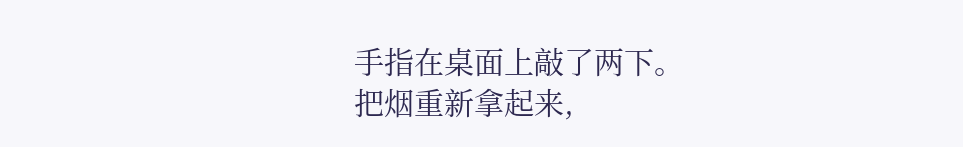手指在桌面上敲了两下。
把烟重新拿起来,